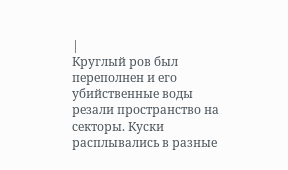|
Круглый ров был переполнен и его убийственные воды резали пространство на секторы. Куски расплывались в разные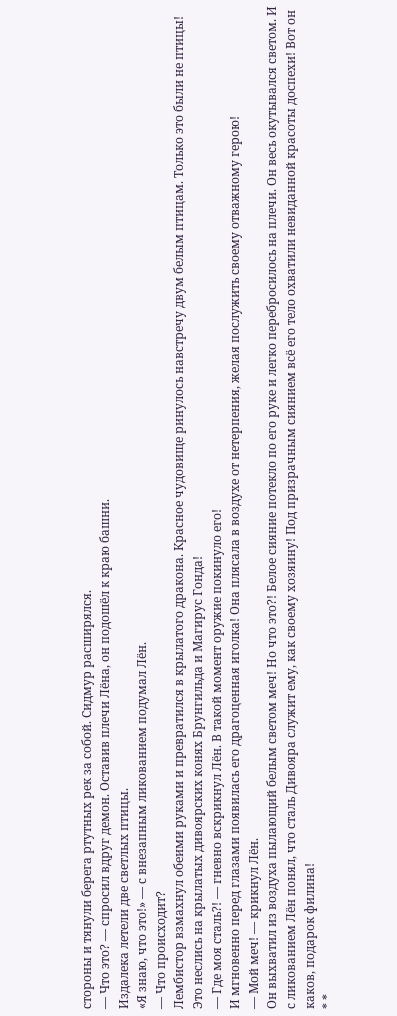стороны и тянули берега ртутных рек за собой. Сидмур расширялся.
— Что это? — спросил вдруг демон. Оставив плечи Лёна, он подошёл к краю башни.
Издалека летели две светлых птицы.
«Я знаю, что это!» — с внезапным ликованием подумал Лён.
— Что происходит?
Лембистор взмахнул обеими руками и превратился в крылатого дракона. Красное чудовище ринулось навстречу двум белым птицам. Только это были не птицы! Это неслись на крылатых дивоярских конях Брунгильда и Магирус Гонда!
— Где моя сталь?! — гневно вскрикнул Лён. В такой момент оружие покинуло его!
И мгновенно перед глазами появилась его драгоценная иголка! Она плясала в воздухе от нетерпения, желая послужить своему отважному герою!
— Мой меч! — крикнул Лён.
Он выхватил из воздуха пылающий белым светом меч! Но что это?! Белое сияние потекло по его руке и легко перебросилось на плечи. Он весь окутывался светом. И с ликованием Лён понял, что сталь Дивояра служит ему, как своему хозяину! Под призрачным сиянием всё его тело охватили невиданной красоты доспехи! Вот он каков, подарок филина!
* *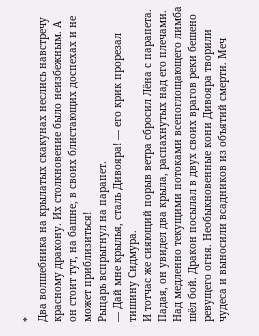*
Два волшебника на крылатых скакунах неслись навстречу красному дракону. Их столкновение было неизбежным. А он стоит тут, на башне, в своих блистающих доспехах и не может приблизиться!
Рыцарь вспрыгнул на парапет.
— Дай мне крылья, сталь Дивояра! — его крик прорезал тишину Сидмура.
И тотчас же сияющий порыв ветра сбросил Лёна с парапета. Падая, он увидел два крыла, распахнутых над его плечами.
Над медленно текущими потоками всепоглощающего лимба шёл бой. Дракон посылал в двух своих врагов реки бешено ревущего огня. Необыкновенные кони Дивояра творили чудеса и выносили всадников из объятий смерти. Меч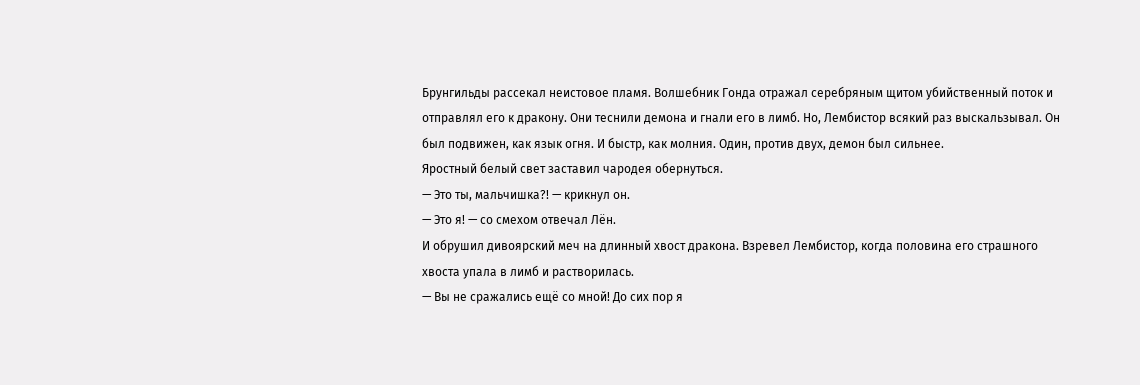Брунгильды рассекал неистовое пламя. Волшебник Гонда отражал серебряным щитом убийственный поток и отправлял его к дракону. Они теснили демона и гнали его в лимб. Но, Лембистор всякий раз выскальзывал. Он был подвижен, как язык огня. И быстр, как молния. Один, против двух, демон был сильнее.
Яростный белый свет заставил чародея обернуться.
— Это ты, мальчишка?! — крикнул он.
— Это я! — со смехом отвечал Лён.
И обрушил дивоярский меч на длинный хвост дракона. Взревел Лембистор, когда половина его страшного хвоста упала в лимб и растворилась.
— Вы не сражались ещё со мной! До сих пор я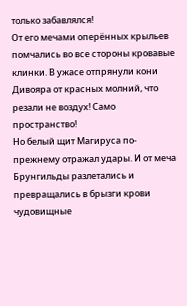только забавлялся!
От его мечами оперённых крыльев помчались во все стороны кровавые клинки. В ужасе отпрянули кони Дивояра от красных молний, что резали не воздух! Само пространство!
Но белый щит Магируса по-прежнему отражал удары. И от меча Брунгильды разлетались и превращались в брызги крови чудовищные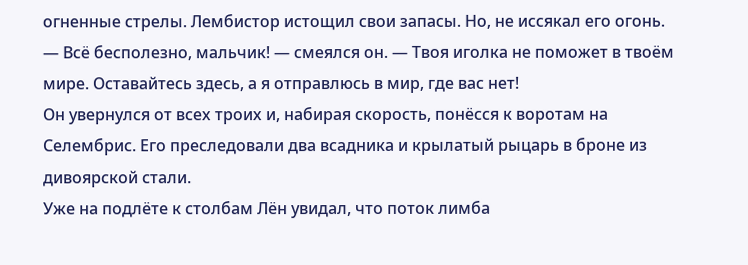огненные стрелы. Лембистор истощил свои запасы. Но, не иссякал его огонь.
— Всё бесполезно, мальчик! — смеялся он. — Твоя иголка не поможет в твоём мире. Оставайтесь здесь, а я отправлюсь в мир, где вас нет!
Он увернулся от всех троих и, набирая скорость, понёсся к воротам на Селембрис. Его преследовали два всадника и крылатый рыцарь в броне из дивоярской стали.
Уже на подлёте к столбам Лён увидал, что поток лимба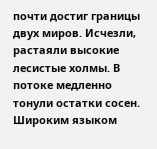почти достиг границы двух миров. Исчезли, растаяли высокие лесистые холмы. В потоке медленно тонули остатки сосен. Широким языком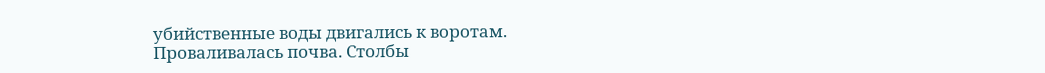убийственные воды двигались к воротам. Проваливалась почва. Столбы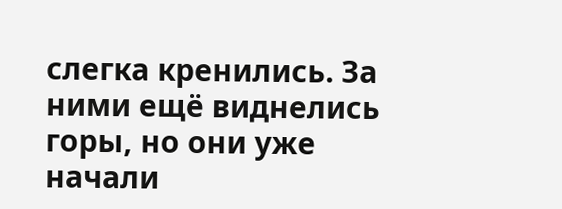слегка кренились. За ними ещё виднелись горы, но они уже начали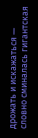дрожать и искажаться — словно сминалась гигантская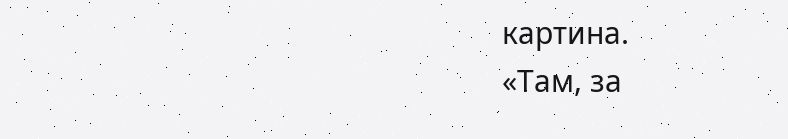картина.
«Там, за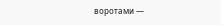воротами —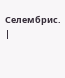Селембрис. |